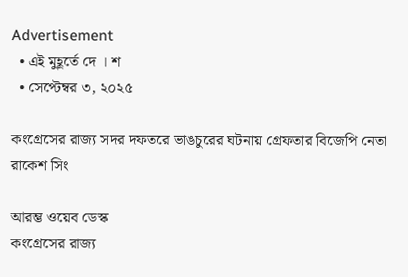Advertisement
  • এই মুহূর্তে দে । শ
  • সেপ্টেম্বর ৩, ২০২৫

কংগ্রেসের রাজ্য সদর দফতরে ভাঙচুরের ঘটনায় গ্রেফতার বিজেপি নেতা রাকেশ সিং

আরম্ভ ওয়েব ডেস্ক
কংগ্রেসের রাজ্য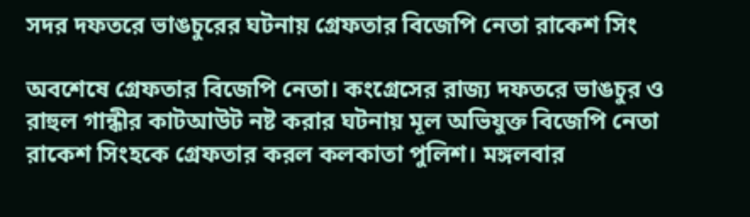সদর দফতরে ভাঙচুরের ঘটনায় গ্রেফতার বিজেপি নেতা রাকেশ সিং

অবশেষে গ্রেফতার বিজেপি নেতা। কংগ্রেসের রাজ্য দফতরে ভাঙচুর ও রাহুল গান্ধীর কাটআউট নষ্ট করার ঘটনায় মূল অভিযুক্ত বিজেপি নেতা রাকেশ সিংহকে গ্রেফতার করল কলকাতা পুলিশ। মঙ্গলবার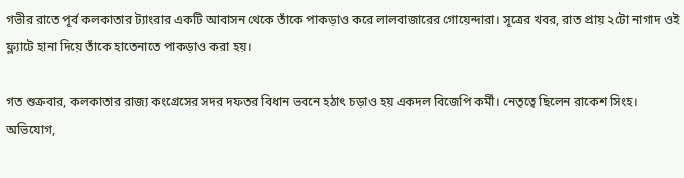গভীর রাতে পূর্ব কলকাতার ট্যাংরার একটি আবাসন থেকে তাঁকে পাকড়াও করে লালবাজারের গোয়েন্দারা। সূত্রের খবর, রাত প্রায় ২টো নাগাদ ওই ফ্ল্যাটে হানা দিয়ে তাঁকে হাতেনাতে পাকড়াও করা হয়।

গত শুক্রবার, কলকাতার রাজ্য কংগ্রেসের সদর দফতর বিধান ভবনে হঠাৎ চড়াও হয় একদল বিজেপি কর্মী। নেতৃত্বে ছিলেন রাকেশ সিংহ। অভিযোগ,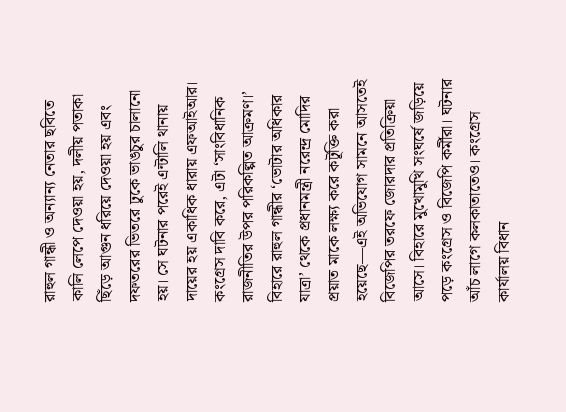রাহুল গান্ধী ও অন্যান্য নেতার ছবিতে কালি লেপে দেওয়া হয়, দলীয় পতাকা ছিঁড়ে আগুন ধরিয়ে দেওয়া হয় এবং দফতরের ভিতরে ঢুকে ভাঙচুর চালানো হয়। সে ঘটনার পরেই এন্টালি থানায় দায়ের হয় একাধিক ধারায় এফআইআর। কংগ্রেস দাবি করে, এটা ‘সাংবিধানিক রাজনীতির উপর পরিকল্পিত আক্রমণ।’ বিহারে রাহুল গান্ধীর ‘ভোটার অধিকার যাত্রা’ থেকে প্রধানমন্ত্রী নরেন্দ্র মোদির প্রয়াত মাকে লক্ষ্য করে কটূক্তি করা হয়েছে—এই অভিযোগ সামনে আসতেই বিজেপির তরফে জোরদার প্রতিক্রিয়া আসে। বিহারে মুখোমুখি সংঘর্ষে জড়িয়ে পড়ে কংগ্রেস ও বিজেপি কর্মীরা। ঘটনার আঁচ লাগে কলকাতাতেও। কংগ্রেস কার্যালয় বিধান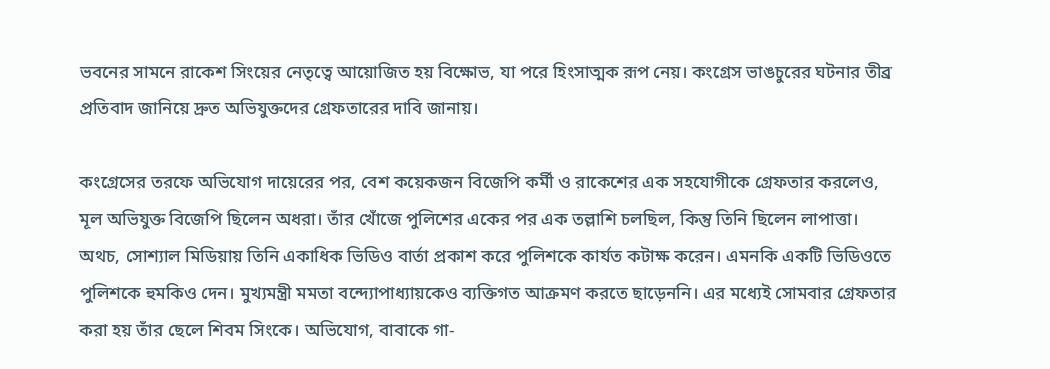ভবনের সামনে রাকেশ সিংয়ের নেতৃত্বে আয়োজিত হয় বিক্ষোভ, যা পরে হিংসাত্মক রূপ নেয়। কংগ্রেস ভাঙচুরের ঘটনার তীব্র প্রতিবাদ জানিয়ে দ্রুত অভিযুক্তদের গ্রেফতারের দাবি জানায়।

কংগ্রেসের তরফে অভিযোগ দায়েরের পর, বেশ কয়েকজন বিজেপি কর্মী ও রাকেশের এক সহযোগীকে গ্রেফতার করলেও, মূল অভিযুক্ত বিজেপি ছিলেন অধরা। তাঁর খোঁজে পুলিশের একের পর এক তল্লাশি চলছিল, কিন্তু তিনি ছিলেন লাপাত্তা। অথচ, সোশ্যাল মিডিয়ায় তিনি একাধিক ভিডিও বার্তা প্রকাশ করে পুলিশকে কার্যত কটাক্ষ করেন। এমনকি একটি ভিডিওতে পুলিশকে হুমকিও দেন। মুখ্যমন্ত্রী মমতা বন্দ্যোপাধ্যায়কেও ব্যক্তিগত আক্রমণ করতে ছাড়েননি। এর মধ্যেই সোমবার গ্রেফতার করা হয় তাঁর ছেলে শিবম সিংকে। অভিযোগ, বাবাকে গা-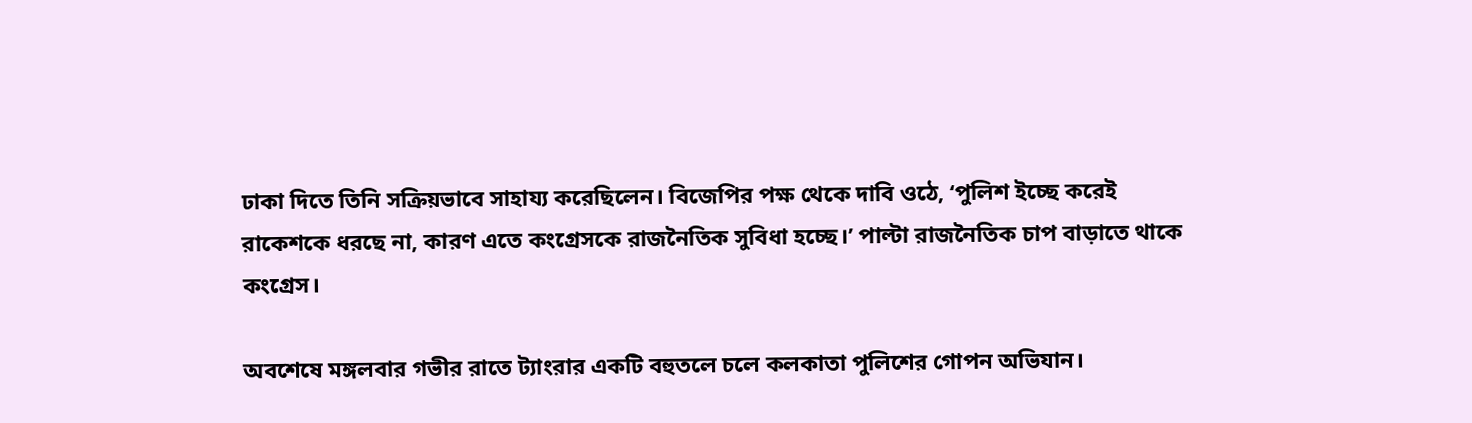ঢাকা দিতে তিনি সক্রিয়ভাবে সাহায্য করেছিলেন। বিজেপির পক্ষ থেকে দাবি ওঠে, ‘পুলিশ ইচ্ছে করেই রাকেশকে ধরছে না, কারণ এতে কংগ্রেসকে রাজনৈতিক সুবিধা হচ্ছে।’ পাল্টা রাজনৈতিক চাপ বাড়াতে থাকে কংগ্রেস।

অবশেষে মঙ্গলবার গভীর রাতে ট্যাংরার একটি বহুতলে চলে কলকাতা পুলিশের গোপন অভিযান।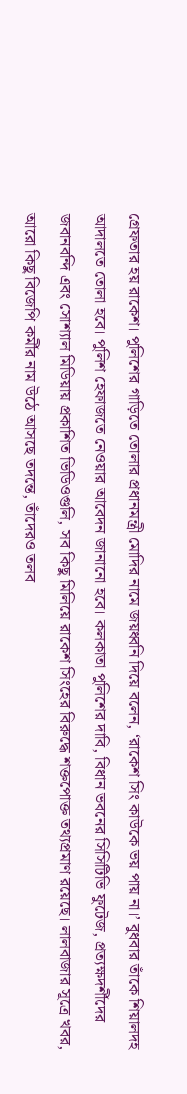গ্রেফতার হয় রাকেশ। পুলিশের গাড়িতে তোলার প্রধানমন্ত্রী মোদির নামে জয়ধ্বনি দিয়ে বলেন, ‘রাকেশ সিং কাউকে ভয় পায় না।’ বুধবার তাঁকে শিয়ালদহ আদালতে তোলা হবে। পুলিশ হেফাজতে নেওয়ার আবেদন জানানো হবে। কলকাতা পুলিশের দাবি, বিধান ভবনের সিসিটিভি ফুটেজ, প্রত্যক্ষদর্শীদের জবানবন্দি এবং সোশ্যাল মিডিয়ায় প্রকাশিত ভিডিওগুলি, সব কিছু মিলিয়ে রাকেশ সিংহের বিরুদ্ধে শক্তপোক্ত তথ্যপ্রমাণ রয়েছে। লালবাজার সূত্রে খবর, আরো কিছু বিজেপি কর্মীর নাম উঠে আসছে তদন্তে, তাঁদেরও তলব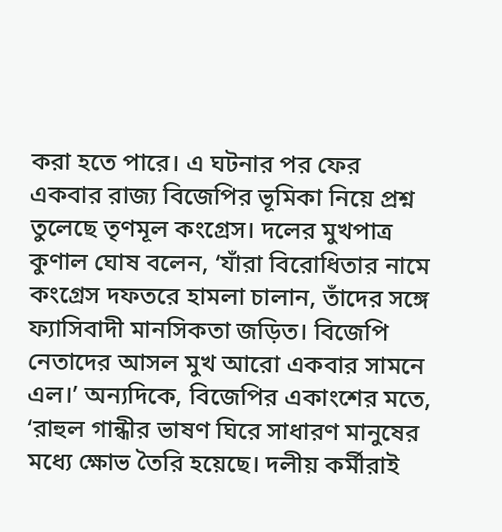করা হতে পারে। এ ঘটনার পর ফের একবার রাজ্য বিজেপির ভূমিকা নিয়ে প্রশ্ন তুলেছে তৃণমূল কংগ্রেস। দলের মুখপাত্র কুণাল ঘোষ বলেন, ‘যাঁরা বিরোধিতার নামে কংগ্রেস দফতরে হামলা চালান, তাঁদের সঙ্গে ফ্যাসিবাদী মানসিকতা জড়িত। বিজেপি নেতাদের আসল মুখ আরো একবার সামনে এল।’ অন্যদিকে, বিজেপির একাংশের মতে, ‘রাহুল গান্ধীর ভাষণ ঘিরে সাধারণ মানুষের মধ্যে ক্ষোভ তৈরি হয়েছে। দলীয় কর্মীরাই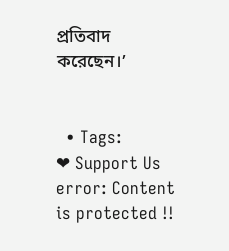প্রতিবাদ করেছেন।’


  • Tags:
❤ Support Us
error: Content is protected !!